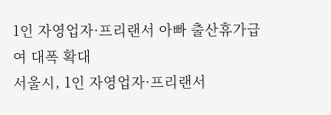1인 자영업자·프리랜서 아빠 출산휴가급여 대폭 확대
서울시, 1인 자영업자·프리랜서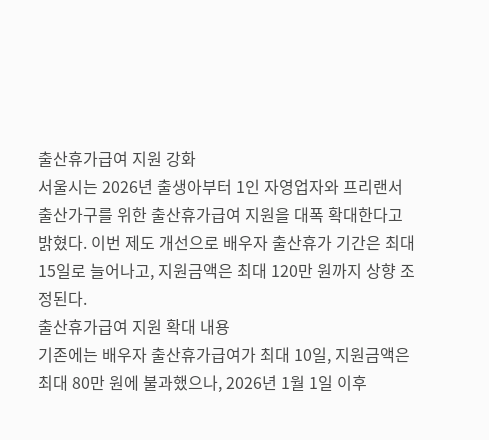출산휴가급여 지원 강화
서울시는 2026년 출생아부터 1인 자영업자와 프리랜서 출산가구를 위한 출산휴가급여 지원을 대폭 확대한다고 밝혔다. 이번 제도 개선으로 배우자 출산휴가 기간은 최대 15일로 늘어나고, 지원금액은 최대 120만 원까지 상향 조정된다.
출산휴가급여 지원 확대 내용
기존에는 배우자 출산휴가급여가 최대 10일, 지원금액은 최대 80만 원에 불과했으나, 2026년 1월 1일 이후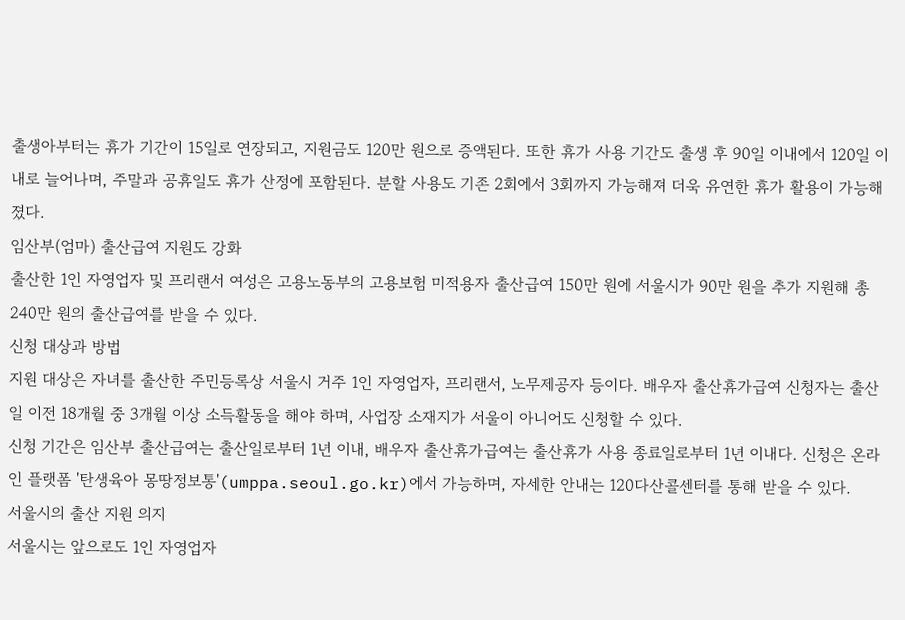출생아부터는 휴가 기간이 15일로 연장되고, 지원금도 120만 원으로 증액된다. 또한 휴가 사용 기간도 출생 후 90일 이내에서 120일 이내로 늘어나며, 주말과 공휴일도 휴가 산정에 포함된다. 분할 사용도 기존 2회에서 3회까지 가능해져 더욱 유연한 휴가 활용이 가능해졌다.
임산부(엄마) 출산급여 지원도 강화
출산한 1인 자영업자 및 프리랜서 여성은 고용노동부의 고용보험 미적용자 출산급여 150만 원에 서울시가 90만 원을 추가 지원해 총 240만 원의 출산급여를 받을 수 있다.
신청 대상과 방법
지원 대상은 자녀를 출산한 주민등록상 서울시 거주 1인 자영업자, 프리랜서, 노무제공자 등이다. 배우자 출산휴가급여 신청자는 출산일 이전 18개월 중 3개월 이상 소득활동을 해야 하며, 사업장 소재지가 서울이 아니어도 신청할 수 있다.
신청 기간은 임산부 출산급여는 출산일로부터 1년 이내, 배우자 출산휴가급여는 출산휴가 사용 종료일로부터 1년 이내다. 신청은 온라인 플랫폼 '탄생육아 몽땅정보통'(umppa.seoul.go.kr)에서 가능하며, 자세한 안내는 120다산콜센터를 통해 받을 수 있다.
서울시의 출산 지원 의지
서울시는 앞으로도 1인 자영업자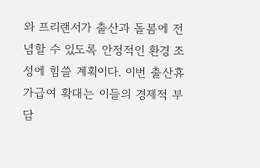와 프리랜서가 출산과 돌봄에 전념할 수 있도록 안정적인 환경 조성에 힘쓸 계획이다. 이번 출산휴가급여 확대는 이들의 경제적 부담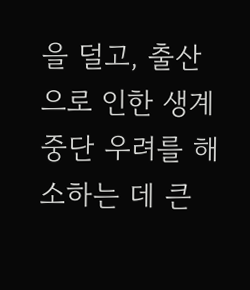을 덜고, 출산으로 인한 생계 중단 우려를 해소하는 데 큰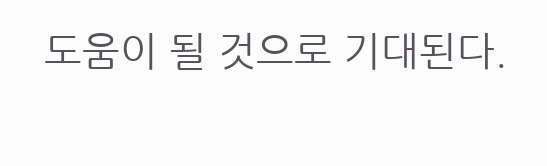도움이 될 것으로 기대된다.